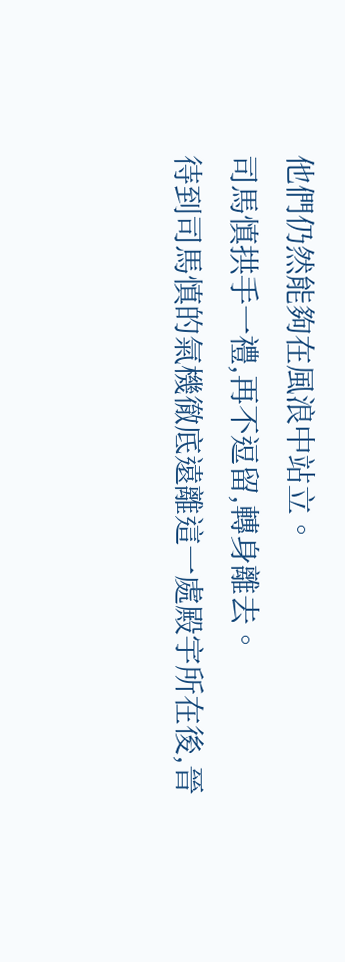他們仍然能夠在風浪中站立。
司馬慎拱手一禮,再不逗留,轉身離去。
待到司馬慎的氣機徹底遠離這一處殿宇所在後,晉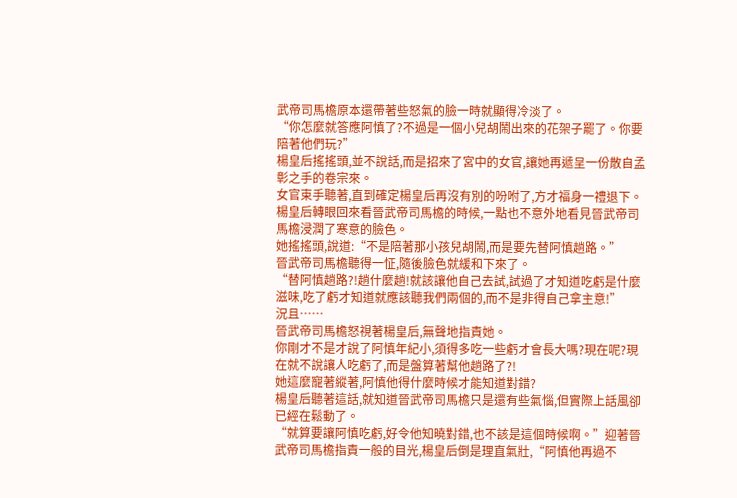武帝司馬檐原本還帶著些怒氣的臉一時就顯得冷淡了。
“你怎麼就答應阿慎了?不過是一個小兒胡鬧出來的花架子罷了。你要陪著他們玩?”
楊皇后搖搖頭,並不說話,而是招來了宮中的女官,讓她再遞呈一份散自孟彰之手的卷宗來。
女官束手聽著,直到確定楊皇后再沒有別的吩咐了,方才福身一禮退下。
楊皇后轉眼回來看晉武帝司馬檐的時候,一點也不意外地看見晉武帝司馬檐浸潤了寒意的臉色。
她搖搖頭,說道:“不是陪著那小孩兒胡鬧,而是要先替阿慎趟路。”
晉武帝司馬檐聽得一怔,隨後臉色就緩和下來了。
“替阿慎趟路?!趟什麼趟!就該讓他自己去試,試過了才知道吃虧是什麼滋味,吃了虧才知道就應該聽我們兩個的,而不是非得自己拿主意!”
況且……
晉武帝司馬檐怒視著楊皇后,無聲地指責她。
你剛才不是才說了阿慎年紀小,須得多吃一些虧才會長大嗎?現在呢?現在就不說讓人吃虧了,而是盤算著幫他趟路了?!
她這麼寵著縱著,阿慎他得什麼時候才能知道對錯?
楊皇后聽著這話,就知道晉武帝司馬檐只是還有些氣惱,但實際上話風卻已經在鬆動了。
“就算要讓阿慎吃虧,好令他知曉對錯,也不該是這個時候啊。”迎著晉武帝司馬檐指責一般的目光,楊皇后倒是理直氣壯,“阿慎他再過不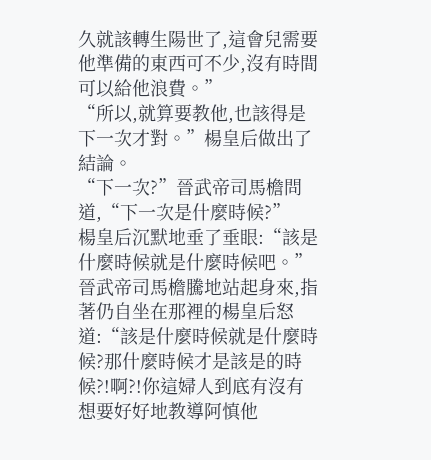久就該轉生陽世了,這會兒需要他準備的東西可不少,沒有時間可以給他浪費。”
“所以,就算要教他,也該得是下一次才對。”楊皇后做出了結論。
“下一次?”晉武帝司馬檐問道,“下一次是什麼時候?”
楊皇后沉默地垂了垂眼:“該是什麼時候就是什麼時候吧。”
晉武帝司馬檐騰地站起身來,指著仍自坐在那裡的楊皇后怒道:“該是什麼時候就是什麼時候?那什麼時候才是該是的時候?!啊?!你這婦人到底有沒有想要好好地教導阿慎他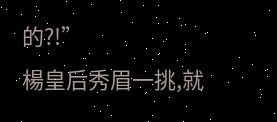的?!”
楊皇后秀眉一挑,就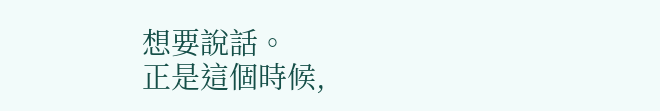想要說話。
正是這個時候,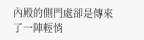內殿的側門處卻是傳來了一陣輕悄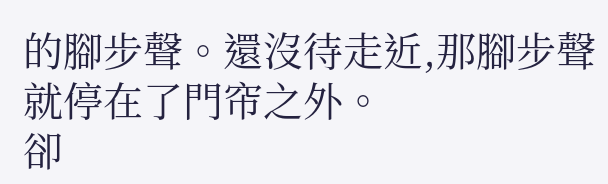的腳步聲。還沒待走近,那腳步聲就停在了門帘之外。
卻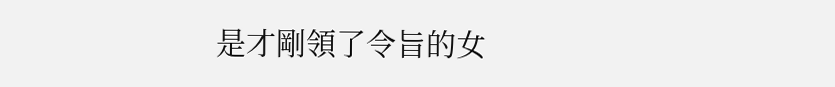是才剛領了令旨的女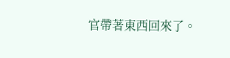官帶著東西回來了。